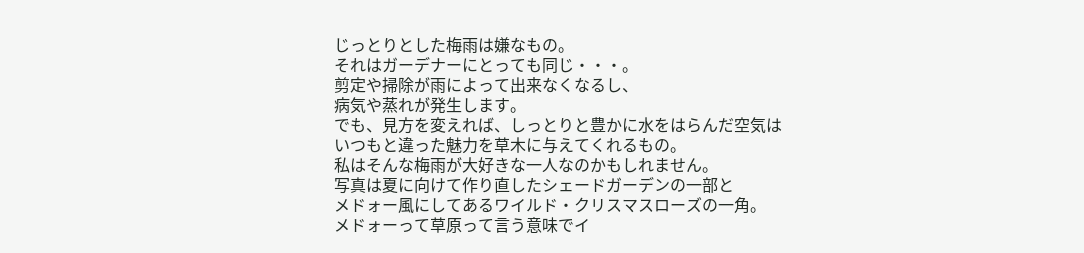じっとりとした梅雨は嫌なもの。
それはガーデナーにとっても同じ・・・。
剪定や掃除が雨によって出来なくなるし、
病気や蒸れが発生します。
でも、見方を変えれば、しっとりと豊かに水をはらんだ空気は
いつもと違った魅力を草木に与えてくれるもの。
私はそんな梅雨が大好きな一人なのかもしれません。
写真は夏に向けて作り直したシェードガーデンの一部と
メドォー風にしてあるワイルド・クリスマスローズの一角。
メドォーって草原って言う意味でイ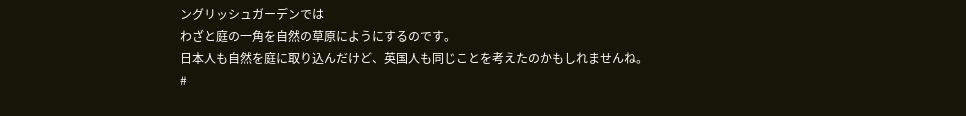ングリッシュガーデンでは
わざと庭の一角を自然の草原にようにするのです。
日本人も自然を庭に取り込んだけど、英国人も同じことを考えたのかもしれませんね。
#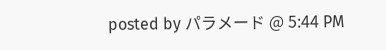posted by パラメード @ 5:44 PM